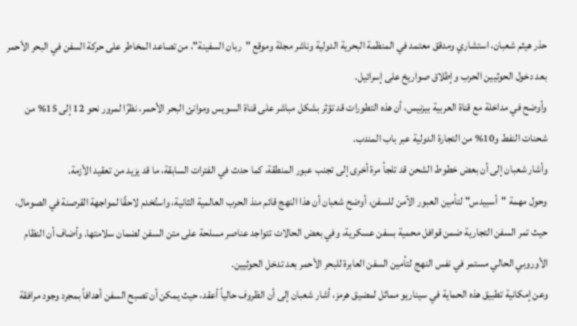حذر هيثم شعبان، استشاري ومدقق معتمد في المنظمة البحرية الدولية وناشر مجلة وموقع "ربان السفينة"، من تصاعد المخاطر على حركة السفن في البحر الأحمر بعد دخول الحوثيين الحرب وإطلاق صواريخ على إسرائيل.
وأوضح في مداخلة مع قناة العربية بيزنيس، أن هذه التطورات قد تؤثر بشكل مباشر على قناة السويس وموانئ البحر الأحمر، نظرًا لمرور نحو 12 إلى 15% من شحنات النفط و10% من التجارة الدولية عبر باب المندب.
وأشار شعبان إلى أن بعض خطوط الشحن قد تلجأ مرة أخرى إلى تجنب عبور المنطقة، كما حدث في الفترات السابقة، ما قد يزيد من تعقيد الأزمة.
وحول مهمة "أسبيدس" لتأمين العبور الآمن للسفن، أوضح شعبان أن هذا النهج قائم منذ الحرب العالمية الثانية، واستُخدم لاحقًا لمواجهة القرصنة في الصومال، حيث تمر السفن التجارية ضمن قوافل محمية بسفن عسكرية، وفي بعض الحالات تتواجد عناصر مسلحة على متن السفن لضمان سلامتها. وأضاف أن النظام الأوروبي الحالي مستمر في نفس النهج لتأمين السفن العابرة للبحر الأحمر بعد تدخل الحوثيين.
وعن إمكانية تطبيق هذه الحماية في سيناريو مماثل لمضيق هرمز، أشار شعبان إلى أن الظروف حالياً أعقد، حيث يمكن أن تصبح السفن أهدافاً بمجرد وجود مرافقة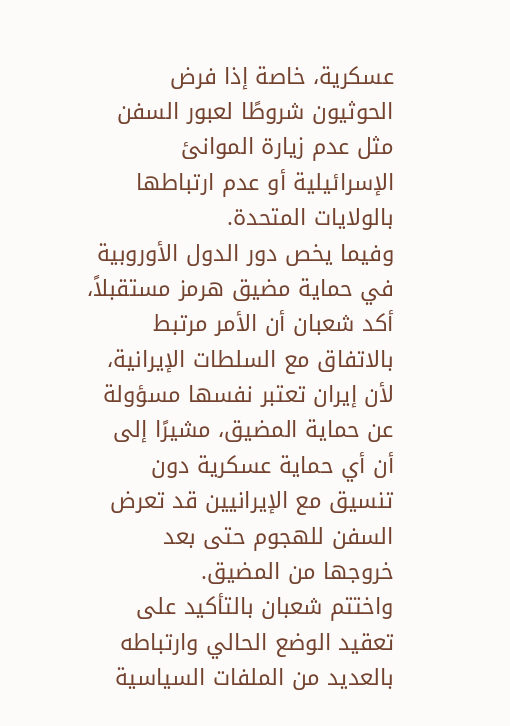عسكرية، خاصة إذا فرض الحوثيون شروطًا لعبور السفن مثل عدم زيارة الموانئ الإسرائيلية أو عدم ارتباطها بالولايات المتحدة.
وفيما يخص دور الدول الأوروبية في حماية مضيق هرمز مستقبلاً، أكد شعبان أن الأمر مرتبط بالاتفاق مع السلطات الإيرانية، لأن إيران تعتبر نفسها مسؤولة عن حماية المضيق، مشيرًا إلى أن أي حماية عسكرية دون تنسيق مع الإيرانيين قد تعرض السفن للهجوم حتى بعد خروجها من المضيق.
واختتم شعبان بالتأكيد على تعقيد الوضع الحالي وارتباطه بالعديد من الملفات السياسية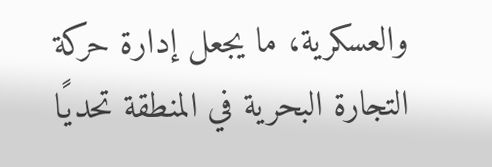والعسكرية، ما يجعل إدارة حركة التجارة البحرية في المنطقة تحديًا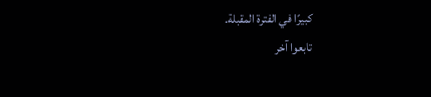كبيرًا في الفترة المقبلة.
تابعوا آخر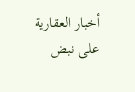أخبار العقارية على نبض